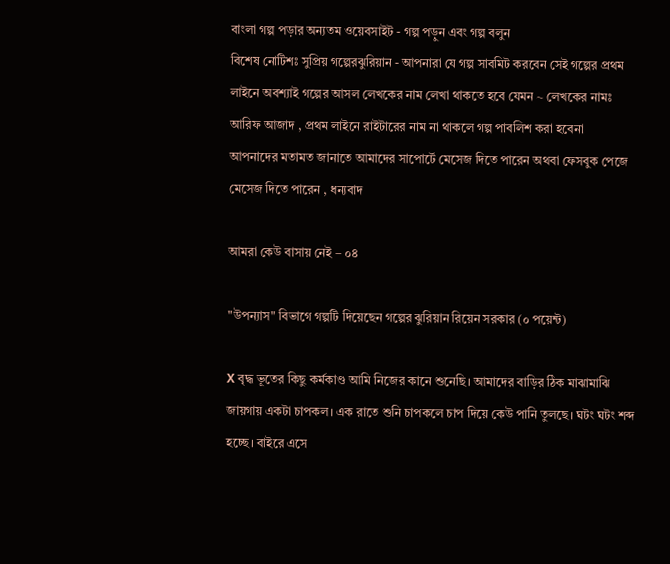বাংলা গল্প পড়ার অন্যতম ওয়েবসাইট - গল্প পড়ুন এবং গল্প বলুন
বিশেষ নোটিশঃ সুপ্রিয় গল্পেরঝুরিয়ান - আপনারা যে গল্প সাবমিট করবেন সেই গল্পের প্রথম লাইনে অবশ্যাই গল্পের আসল লেখকের নাম লেখা থাকতে হবে যেমন ~ লেখকের নামঃ আরিফ আজাদ , প্রথম লাইনে রাইটারের নাম না থাকলে গল্প পাবলিশ করা হবেনা
আপনাদের মতামত জানাতে আমাদের সাপোর্টে মেসেজ দিতে পারেন অথবা ফেসবুক পেজে মেসেজ দিতে পারেন , ধন্যবাদ

আমরা কেউ বাসায় নেই – ০৪

"উপন্যাস" বিভাগে গল্পটি দিয়েছেন গল্পের ঝুরিয়ান রিয়েন সরকার (০ পয়েন্ট)

X বৃদ্ধ ভূতের কিছু কর্মকাণ্ড আমি নিজের কানে শুনেছি। আমাদের বাড়ির ঠিক মাঝামাঝি জায়গায় একটা চাপকল। এক রাতে শুনি চাপকলে চাপ দিয়ে কেউ পানি তুলছে। ঘটং ঘটং শব্দ হচ্ছে। বাইরে এসে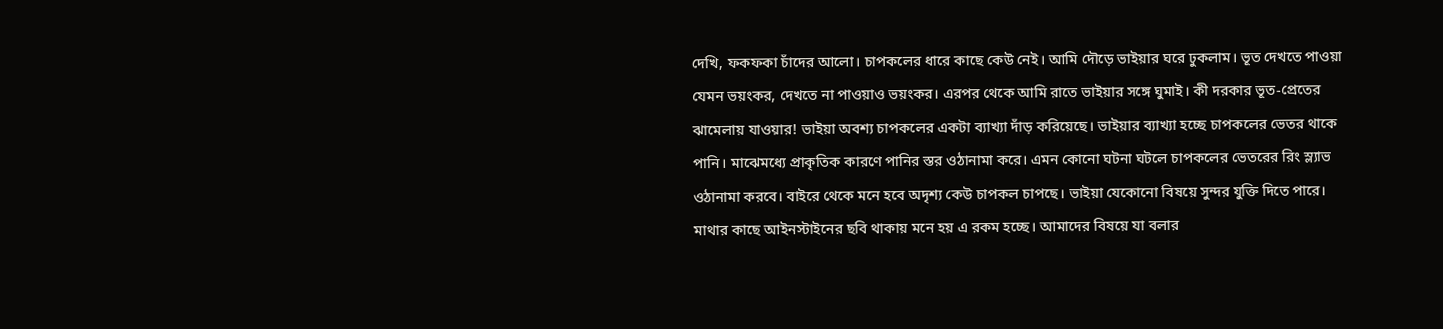দেখি, ফকফকা চাঁদের আলো। চাপকলের ধারে কাছে কেউ নেই। আমি দৌড়ে ভাইয়ার ঘরে ঢুকলাম। ভূত দেখতে পাওয়া যেমন ভয়ংকর, দেখতে না পাওয়াও ভয়ংকর। এরপর থেকে আমি রাতে ভাইয়ার সঙ্গে ঘুমাই। কী দরকার ভূত-প্রেতের ঝামেলায় যাওয়ার! ভাইয়া অবশ্য চাপকলের একটা ব্যাখ্যা দাঁড় করিয়েছে। ভাইয়ার ব্যাখ্যা হচ্ছে চাপকলের ভেতর থাকে পানি। মাঝেমধ্যে প্রাকৃতিক কারণে পানির স্তর ওঠানামা করে। এমন কোনো ঘটনা ঘটলে চাপকলের ভেতরের রিং স্ল্যাভ ওঠানামা করবে। বাইরে থেকে মনে হবে অদৃশ্য কেউ চাপকল চাপছে। ভাইয়া যেকোনো বিষয়ে সুন্দর যুক্তি দিতে পারে। মাথার কাছে আইনস্টাইনের ছবি থাকায় মনে হয় এ রকম হচ্ছে। আমাদের বিষয়ে যা বলার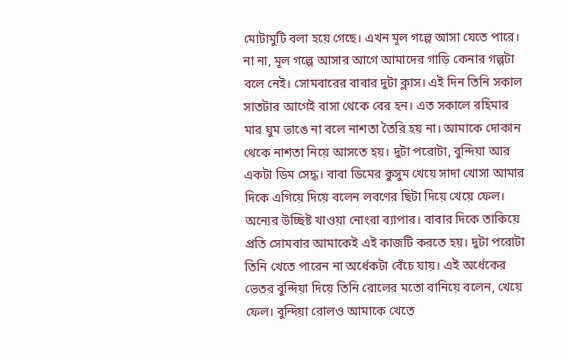মোটামুটি বলা হয়ে গেছে। এখন মূল গল্পে আসা যেতে পারে। না না, মূল গল্পে আসার আগে আমাদের গাড়ি কেনার গল্পটা বলে নেই। সোমবারের বাবার দুটা ক্লাস। এই দিন তিনি সকাল সাতটার আগেই বাসা থেকে বের হন। এত সকালে রহিমার মার ঘুম ভাঙে না বলে নাশতা তৈরি হয় না। আমাকে দোকান থেকে নাশতা নিয়ে আসতে হয়। দুটা পরোটা, বুন্দিয়া আর একটা ডিম সেদ্ধ। বাবা ডিমের কুসুম খেয়ে সাদা খোসা আমার দিকে এগিয়ে দিয়ে বলেন লবণের ছিটা দিয়ে খেয়ে ফেল। অন্যের উচ্ছিষ্ট খাওয়া নোংরা ব্যাপার। বাবার দিকে তাকিয়ে প্রতি সোমবার আমাকেই এই কাজটি করতে হয়। দুটা পরোটা তিনি খেতে পারেন না অর্ধেকটা বেঁচে যায়। এই অর্ধেকের ভেতর বুন্দিয়া দিয়ে তিনি রোলের মতো বানিয়ে বলেন, খেয়ে ফেল। বুন্দিয়া রোলও আমাকে খেতে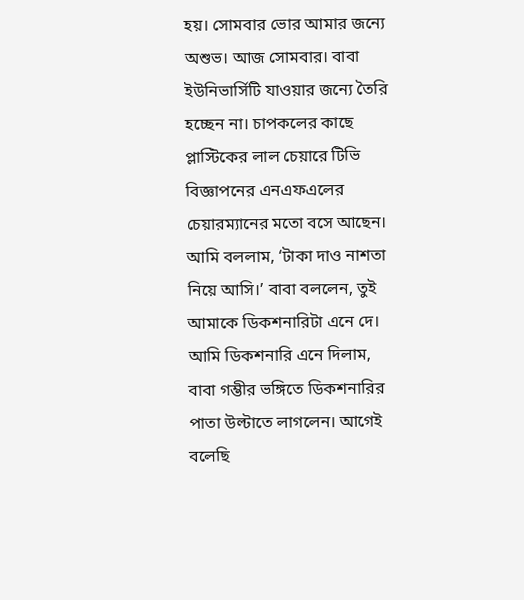হয়। সোমবার ভোর আমার জন্যে অশুভ। আজ সোমবার। বাবা ইউনিভার্সিটি যাওয়ার জন্যে তৈরি হচ্ছেন না। চাপকলের কাছে প্লাস্টিকের লাল চেয়ারে টিভি বিজ্ঞাপনের এনএফএলের চেয়ারম্যানের মতো বসে আছেন। আমি বললাম, ‘টাকা দাও নাশতা নিয়ে আসি।’ বাবা বললেন, তুই আমাকে ডিকশনারিটা এনে দে। আমি ডিকশনারি এনে দিলাম, বাবা গম্ভীর ভঙ্গিতে ডিকশনারির পাতা উল্টাতে লাগলেন। আগেই বলেছি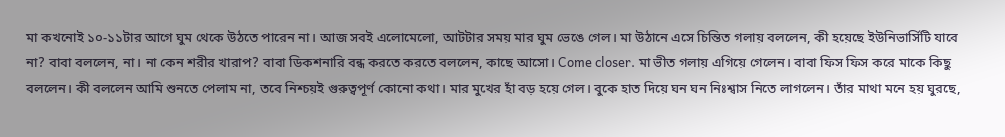মা কখনোই ১০-১১টার আগে ঘুম থেকে উঠতে পারেন না। আজ সবই এলোমেলো, আটটার সময় মার ঘুম ভেঙে গেল। মা উঠানে এসে চিন্তিত গলায় বললেন, কী হয়েছে ইউনিভার্সিটি যাবে না? বাবা বললেন, না। না কেন শরীর খারাপ? বাবা ডিকশনারি বন্ধ করতে করতে বললেন, কাছে আসো। Come closer. মা ভীত গলায় এগিয়ে গেলেন। বাবা ফিস ফিস করে মাকে কিছু বললেন। কী বললেন আমি শুনতে পেলাম না, তবে নিশ্চয়ই গুরুত্বপূর্ণ কোনো কথা। মার মুখের হাঁ বড় হয়ে গেল। বুকে হাত দিয়ে ঘন ঘন নিঃশ্বাস নিতে লাগলেন। তাঁর মাথা মনে হয় ঘুরছে,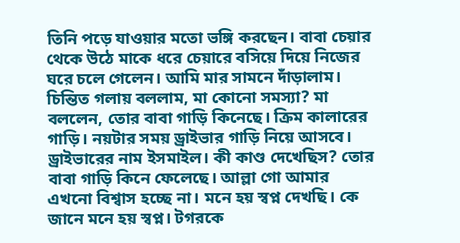তিনি পড়ে যাওয়ার মতো ভঙ্গি করছেন। বাবা চেয়ার থেকে উঠে মাকে ধরে চেয়ারে বসিয়ে দিয়ে নিজের ঘরে চলে গেলেন। আমি মার সামনে দাঁড়ালাম। চিন্তিত গলায় বললাম, মা কোনো সমস্যা? মা বললেন, তোর বাবা গাড়ি কিনেছে। ক্রিম কালারের গাড়ি। নয়টার সময় ড্রাইভার গাড়ি নিয়ে আসবে। ড্রাইভারের নাম ইসমাইল। কী কাণ্ড দেখেছিস? তোর বাবা গাড়ি কিনে ফেলেছে। আল্লা গো আমার এখনো বিশ্বাস হচ্ছে না। মনে হয় স্বপ্ন দেখছি। কে জানে মনে হয় স্বপ্ন। টগরকে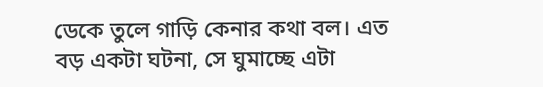ডেকে তুলে গাড়ি কেনার কথা বল। এত বড় একটা ঘটনা, সে ঘুমাচ্ছে এটা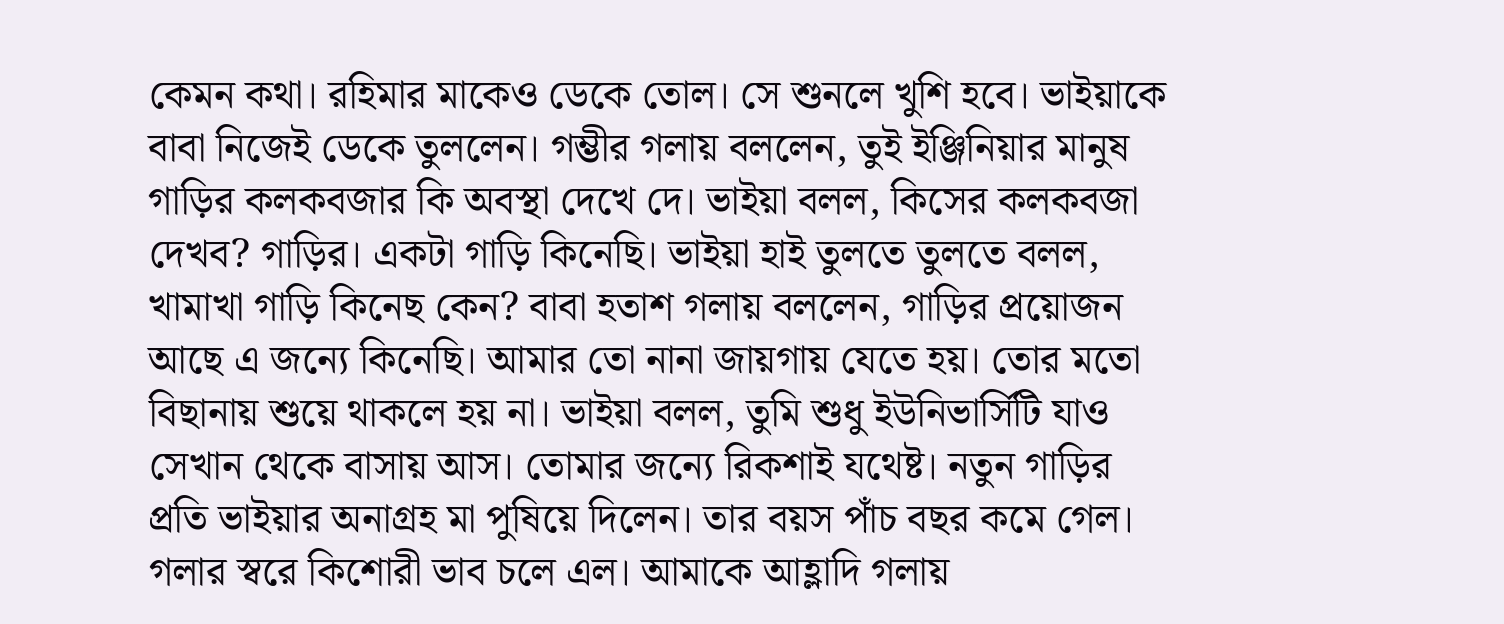কেমন কথা। রহিমার মাকেও ডেকে তোল। সে শুনলে খুশি হবে। ভাইয়াকে বাবা নিজেই ডেকে তুললেন। গম্ভীর গলায় বললেন, তুই ইঞ্জিনিয়ার মানুষ গাড়ির কলকবজার কি অবস্থা দেখে দে। ভাইয়া বলল, কিসের কলকবজা দেখব? গাড়ির। একটা গাড়ি কিনেছি। ভাইয়া হাই তুলতে তুলতে বলল, খামাখা গাড়ি কিনেছ কেন? বাবা হতাশ গলায় বললেন, গাড়ির প্রয়োজন আছে এ জন্যে কিনেছি। আমার তো নানা জায়গায় যেতে হয়। তোর মতো বিছানায় শুয়ে থাকলে হয় না। ভাইয়া বলল, তুমি শুধু ইউনিভার্সিটি যাও সেখান থেকে বাসায় আস। তোমার জন্যে রিকশাই যথেষ্ট। নতুন গাড়ির প্রতি ভাইয়ার অনাগ্রহ মা পুষিয়ে দিলেন। তার বয়স পাঁচ বছর কমে গেল। গলার স্বরে কিশোরী ভাব চলে এল। আমাকে আহ্লাদি গলায়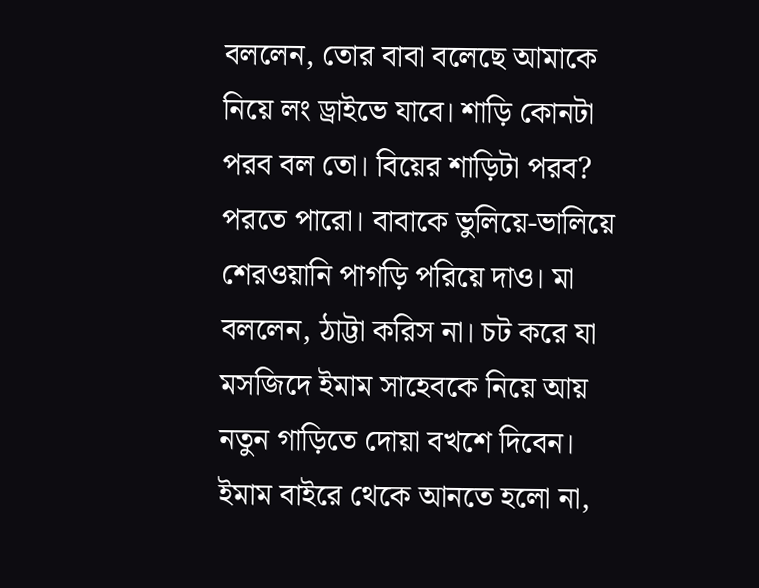বললেন, তোর বাবা বলেছে আমাকে নিয়ে লং ড্রাইভে যাবে। শাড়ি কোনটা পরব বল তো। বিয়ের শাড়িটা পরব? পরতে পারো। বাবাকে ভুলিয়ে-ভালিয়ে শেরওয়ানি পাগড়ি পরিয়ে দাও। মা বললেন, ঠাট্টা করিস না। চট করে যা মসজিদে ইমাম সাহেবকে নিয়ে আয় নতুন গাড়িতে দোয়া বখশে দিবেন। ইমাম বাইরে থেকে আনতে হলো না,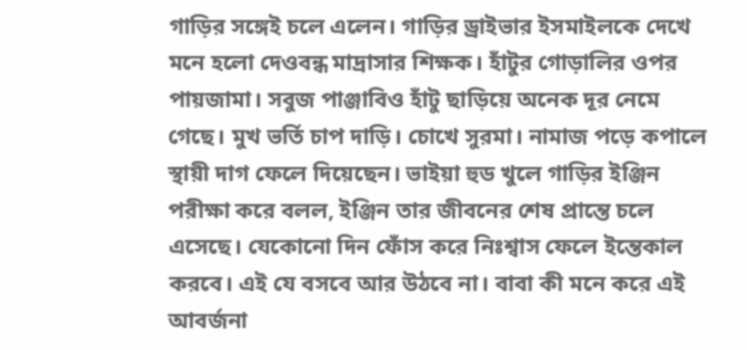গাড়ির সঙ্গেই চলে এলেন। গাড়ির ড্রাইভার ইসমাইলকে দেখে মনে হলো দেওবন্ধ মাদ্রাসার শিক্ষক। হাঁটুর গোড়ালির ওপর পায়জামা। সবুজ পাঞ্জাবিও হাঁটু ছাড়িয়ে অনেক দূর নেমে গেছে। মুখ ভর্তি চাপ দাড়ি। চোখে সুরমা। নামাজ পড়ে কপালে স্থায়ী দাগ ফেলে দিয়েছেন। ভাইয়া হুড খুলে গাড়ির ইঞ্জিন পরীক্ষা করে বলল, ইঞ্জিন তার জীবনের শেষ প্রান্তে চলে এসেছে। যেকোনো দিন ফোঁস করে নিঃশ্বাস ফেলে ইন্তেকাল করবে। এই যে বসবে আর উঠবে না। বাবা কী মনে করে এই আবর্জনা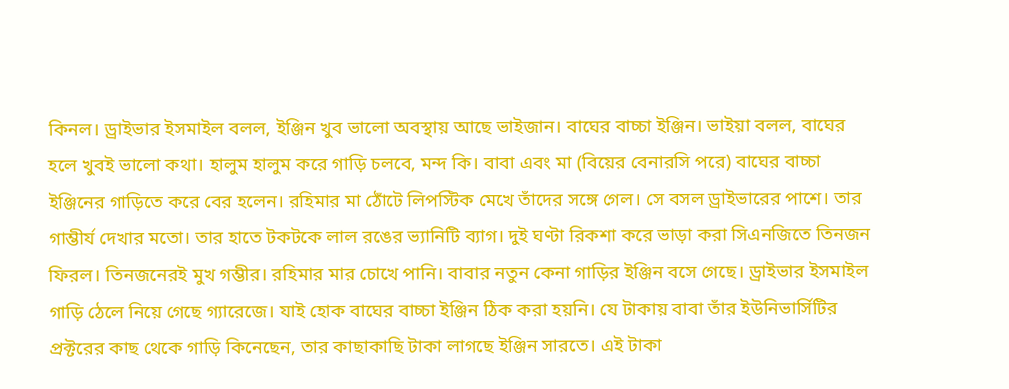কিনল। ড্রাইভার ইসমাইল বলল, ইঞ্জিন খুব ভালো অবস্থায় আছে ভাইজান। বাঘের বাচ্চা ইঞ্জিন। ভাইয়া বলল, বাঘের হলে খুবই ভালো কথা। হালুম হালুম করে গাড়ি চলবে, মন্দ কি। বাবা এবং মা (বিয়ের বেনারসি পরে) বাঘের বাচ্চা ইঞ্জিনের গাড়িতে করে বের হলেন। রহিমার মা ঠোঁটে লিপস্টিক মেখে তাঁদের সঙ্গে গেল। সে বসল ড্রাইভারের পাশে। তার গাম্ভীর্য দেখার মতো। তার হাতে টকটকে লাল রঙের ভ্যানিটি ব্যাগ। দুই ঘণ্টা রিকশা করে ভাড়া করা সিএনজিতে তিনজন ফিরল। তিনজনেরই মুখ গম্ভীর। রহিমার মার চোখে পানি। বাবার নতুন কেনা গাড়ির ইঞ্জিন বসে গেছে। ড্রাইভার ইসমাইল গাড়ি ঠেলে নিয়ে গেছে গ্যারেজে। যাই হোক বাঘের বাচ্চা ইঞ্জিন ঠিক করা হয়নি। যে টাকায় বাবা তাঁর ইউনিভার্সিটির প্রক্টরের কাছ থেকে গাড়ি কিনেছেন, তার কাছাকাছি টাকা লাগছে ইঞ্জিন সারতে। এই টাকা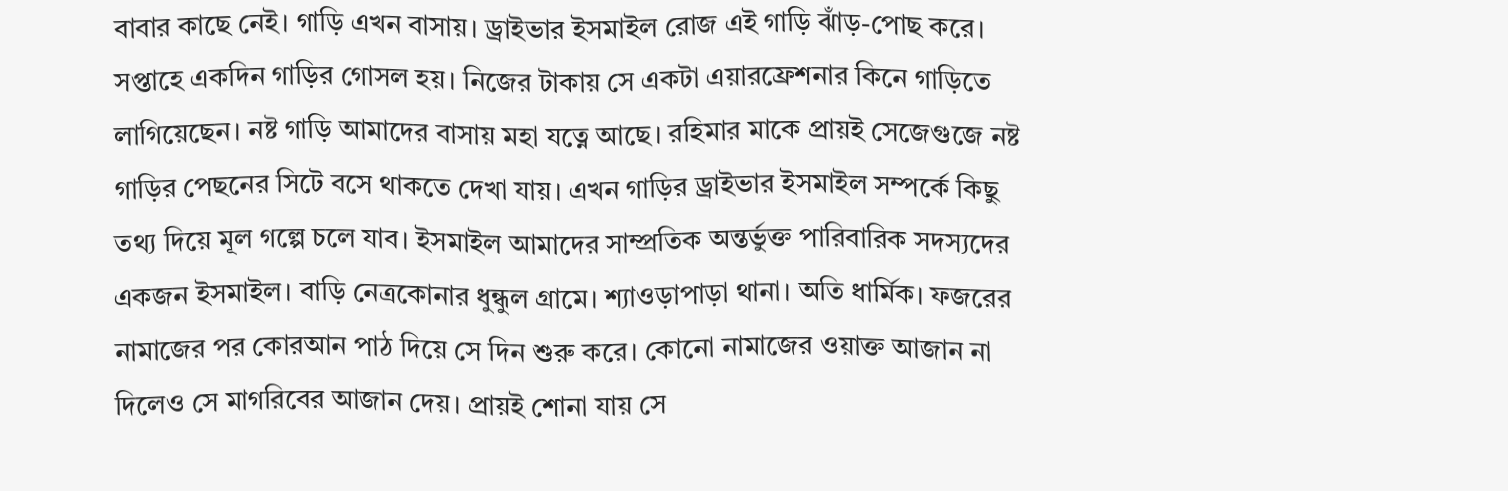বাবার কাছে নেই। গাড়ি এখন বাসায়। ড্রাইভার ইসমাইল রোজ এই গাড়ি ঝাঁড়-পোছ করে। সপ্তাহে একদিন গাড়ির গোসল হয়। নিজের টাকায় সে একটা এয়ারফ্রেশনার কিনে গাড়িতে লাগিয়েছেন। নষ্ট গাড়ি আমাদের বাসায় মহা যত্নে আছে। রহিমার মাকে প্রায়ই সেজেগুজে নষ্ট গাড়ির পেছনের সিটে বসে থাকতে দেখা যায়। এখন গাড়ির ড্রাইভার ইসমাইল সম্পর্কে কিছু তথ্য দিয়ে মূল গল্পে চলে যাব। ইসমাইল আমাদের সাম্প্রতিক অন্তর্ভুক্ত পারিবারিক সদস্যদের একজন ইসমাইল। বাড়ি নেত্রকোনার ধুন্ধুল গ্রামে। শ্যাওড়াপাড়া থানা। অতি ধার্মিক। ফজরের নামাজের পর কোরআন পাঠ দিয়ে সে দিন শুরু করে। কোনো নামাজের ওয়াক্ত আজান না দিলেও সে মাগরিবের আজান দেয়। প্রায়ই শোনা যায় সে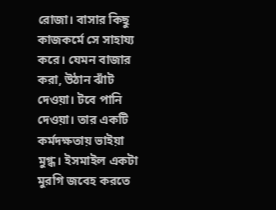রোজা। বাসার কিছু কাজকর্মে সে সাহায্য করে। যেমন বাজার করা, উঠান ঝাঁট দেওয়া। টবে পানি দেওয়া। তার একটি কর্মদক্ষতায় ভাইয়া মুগ্ধ। ইসমাইল একটা মুরগি জবেহ করতে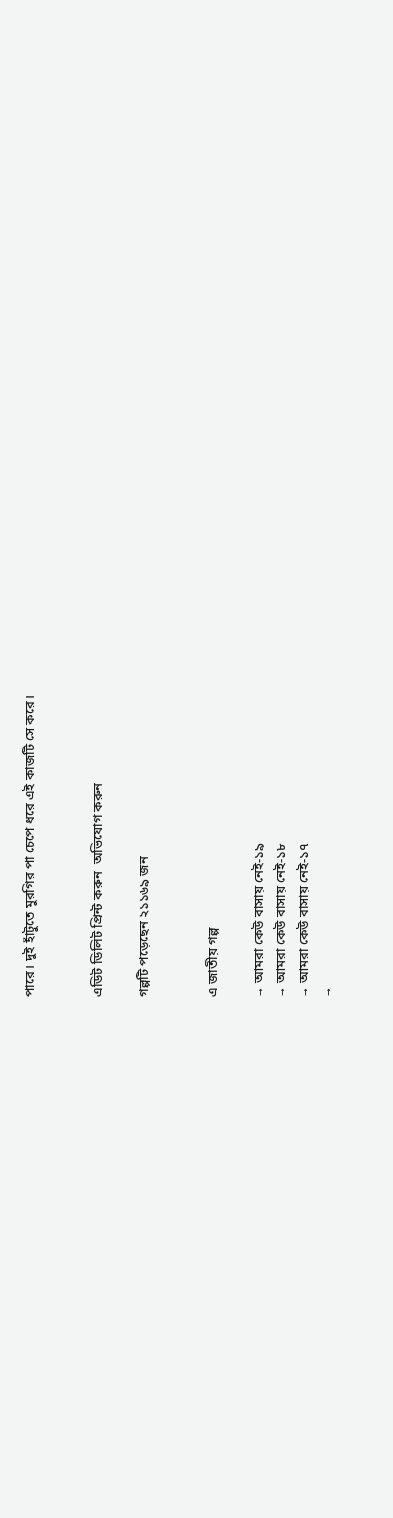পারে। দুই হাঁটুতে মুরগির পা চেপে ধরে এই কাজটি সে করে।


এডিট ডিলিট প্রিন্ট করুন  অভিযোগ করুন

গল্পটি পড়েছেন ২১১৬৯ জন


এ জাতীয় গল্প

→ আমরা কেউ বাসায় নেই-১৯
→ আমরা কেউ বাসায় নেই-১৮
→ আমরা কেউ বাসায় নেই-১৭
→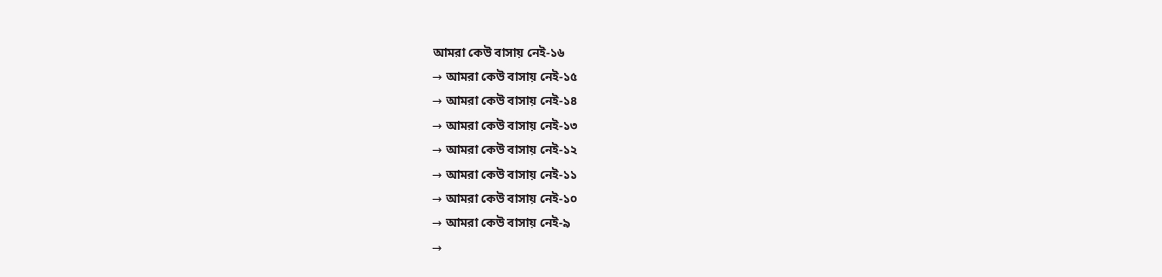আমরা কেউ বাসায় নেই-১৬
→ আমরা কেউ বাসায় নেই-১৫
→ আমরা কেউ বাসায় নেই-১৪
→ আমরা কেউ বাসায় নেই-১৩
→ আমরা কেউ বাসায় নেই-১২
→ আমরা কেউ বাসায় নেই-১১
→ আমরা কেউ বাসায় নেই-১০
→ আমরা কেউ বাসায় নেই-৯
→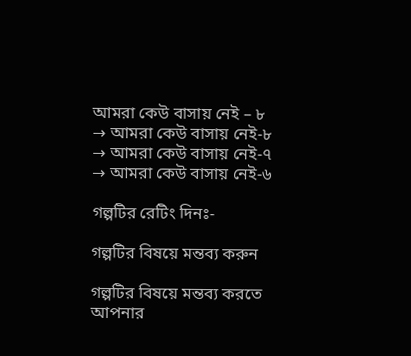আমরা কেউ বাসায় নেই – ৮
→ আমরা কেউ বাসায় নেই-৮
→ আমরা কেউ বাসায় নেই-৭
→ আমরা কেউ বাসায় নেই-৬

গল্পটির রেটিং দিনঃ-

গল্পটির বিষয়ে মন্তব্য করুন

গল্পটির বিষয়ে মন্তব্য করতে আপনার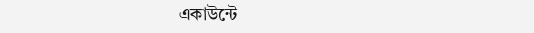একাউন্টে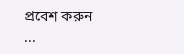প্রবেশ করুন ...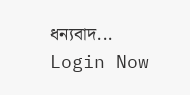ধন্যবাদ... Login Now